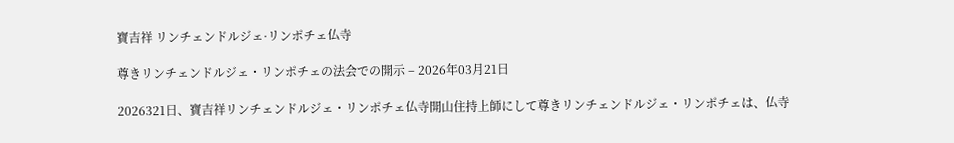寶吉祥 リンチェンドルジェ·リンポチェ仏寺

尊きリンチェンドルジェ・リンポチェの法会での開示 – 2026年03月21日

2026321日、寶吉祥リンチェンドルジェ・リンポチェ仏寺開山住持上師にして尊きリンチェンドルジェ・リンポチェは、仏寺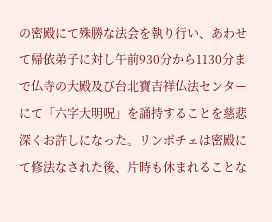の密殿にて殊勝な法会を執り行い、あわせて帰依弟子に対し午前930分から1130分まで仏寺の大殿及び台北寶吉祥仏法センターにて「六字大明呪」を誦持することを慈悲深くお許しになった。リンポチェは密殿にて修法なされた後、片時も休まれることな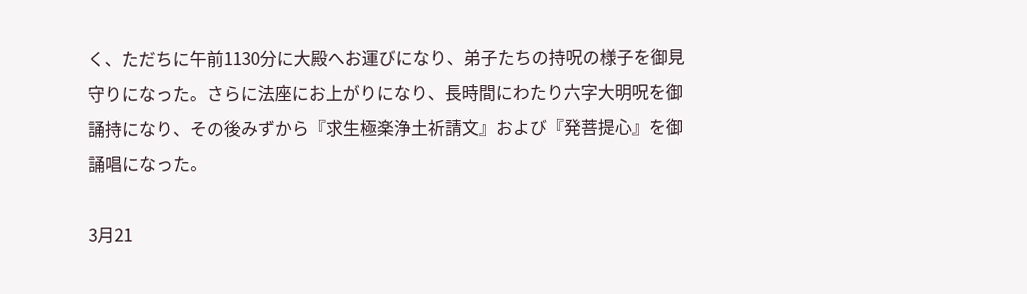く、ただちに午前1130分に大殿へお運びになり、弟子たちの持呪の様子を御見守りになった。さらに法座にお上がりになり、長時間にわたり六字大明呪を御誦持になり、その後みずから『求生極楽浄土祈請文』および『発菩提心』を御誦唱になった。

3月21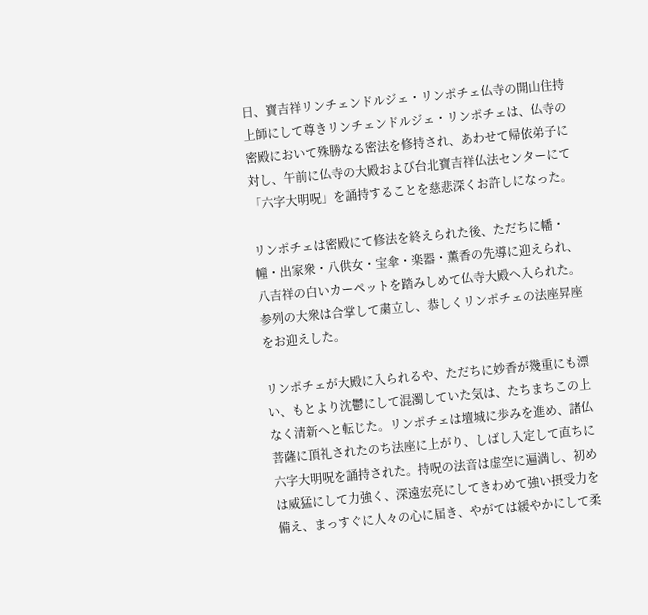日、寶吉祥リンチェンドルジェ・リンポチェ仏寺の開山住持上師にして尊きリンチェンドルジェ・リンポチェは、仏寺の密殿において殊勝なる密法を修持され、あわせて帰依弟子に対し、午前に仏寺の大殿および台北寶吉祥仏法センターにて「六字大明呪」を誦持することを慈悲深くお許しになった。

リンポチェは密殿にて修法を終えられた後、ただちに幡・幢・出家衆・八供女・宝傘・楽器・薫香の先導に迎えられ、八吉祥の白いカーペットを踏みしめて仏寺大殿へ入られた。参列の大衆は合掌して粛立し、恭しくリンポチェの法座昇座をお迎えした。

リンポチェが大殿に入られるや、ただちに妙香が幾重にも漂い、もとより沈鬱にして混濁していた気は、たちまちこの上なく清新へと転じた。リンポチェは壇城に歩みを進め、諸仏菩薩に頂礼されたのち法座に上がり、しばし入定して直ちに六字大明呪を誦持された。持呪の法音は虚空に遍満し、初めは威猛にして力強く、深遠宏亮にしてきわめて強い摂受力を備え、まっすぐに人々の心に届き、やがては緩やかにして柔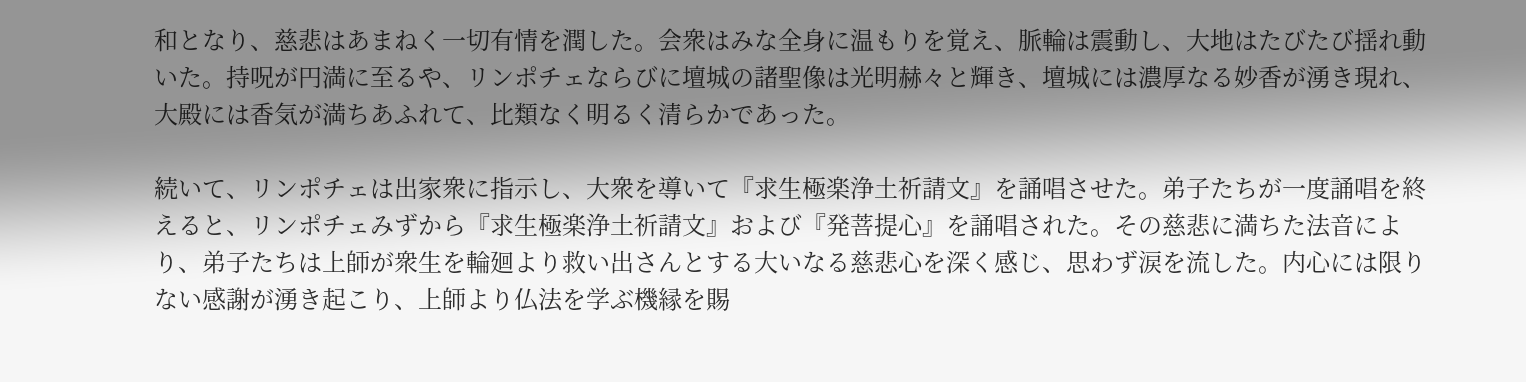和となり、慈悲はあまねく一切有情を潤した。会衆はみな全身に温もりを覚え、脈輪は震動し、大地はたびたび揺れ動いた。持呪が円満に至るや、リンポチェならびに壇城の諸聖像は光明赫々と輝き、壇城には濃厚なる妙香が湧き現れ、大殿には香気が満ちあふれて、比類なく明るく清らかであった。

続いて、リンポチェは出家衆に指示し、大衆を導いて『求生極楽浄土祈請文』を誦唱させた。弟子たちが一度誦唱を終えると、リンポチェみずから『求生極楽浄土祈請文』および『発菩提心』を誦唱された。その慈悲に満ちた法音により、弟子たちは上師が衆生を輪廻より救い出さんとする大いなる慈悲心を深く感じ、思わず涙を流した。内心には限りない感謝が湧き起こり、上師より仏法を学ぶ機縁を賜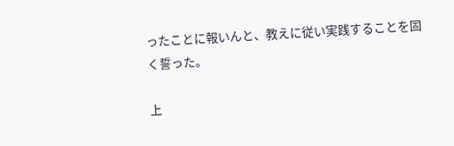ったことに報いんと、教えに従い実践することを固く誓った。

上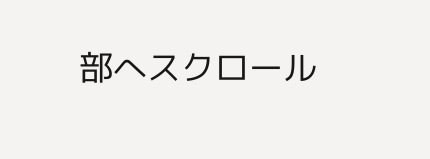部へスクロール